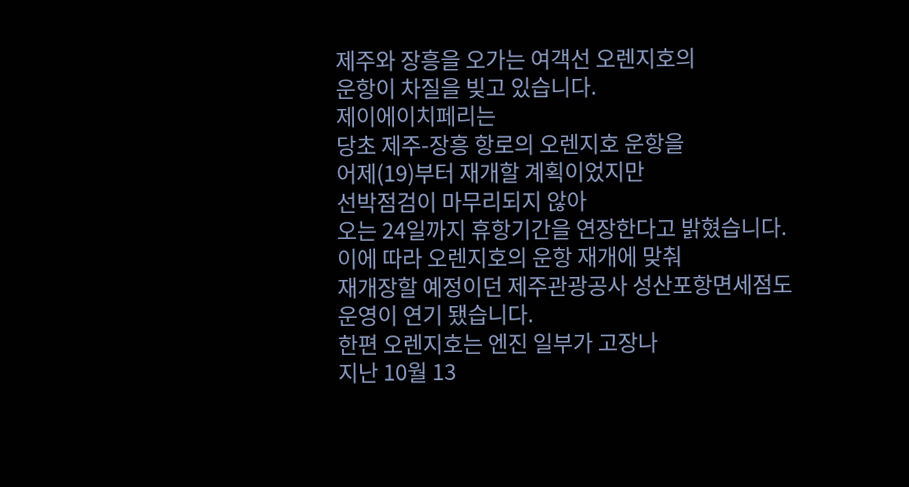제주와 장흥을 오가는 여객선 오렌지호의
운항이 차질을 빚고 있습니다.
제이에이치페리는
당초 제주-장흥 항로의 오렌지호 운항을
어제(19)부터 재개할 계획이었지만
선박점검이 마무리되지 않아
오는 24일까지 휴항기간을 연장한다고 밝혔습니다.
이에 따라 오렌지호의 운항 재개에 맞춰
재개장할 예정이던 제주관광공사 성산포항면세점도
운영이 연기 됐습니다.
한편 오렌지호는 엔진 일부가 고장나
지난 10월 13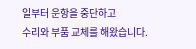일부터 운항을 중단하고
수리와 부품 교체를 해왔습니다.